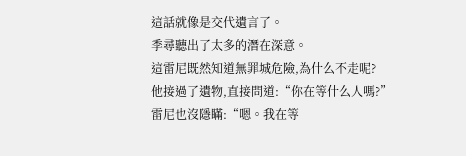這話就像是交代遺言了。
季尋聽出了太多的潛在深意。
這雷尼既然知道無罪城危險,為什么不走呢?
他接過了遺物,直接問道:“你在等什么人嗎?”
雷尼也沒隱瞞:“嗯。我在等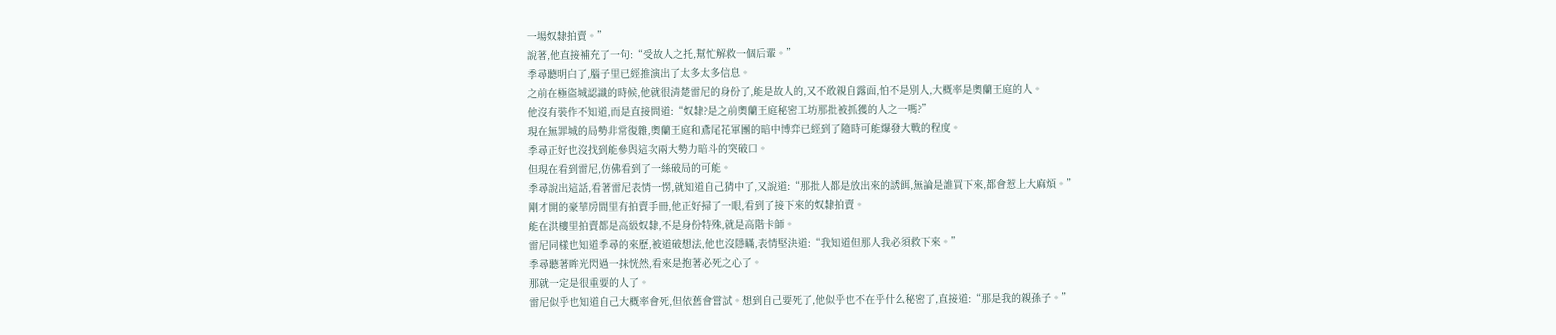一場奴隸拍賣。”
說著,他直接補充了一句:“受故人之托,幫忙解救一個后輩。”
季尋聽明白了,腦子里已經推演出了太多太多信息。
之前在極盜城認識的時候,他就很清楚雷尼的身份了,能是故人的,又不敢親自露面,怕不是別人,大概率是奧蘭王庭的人。
他沒有裝作不知道,而是直接問道:“奴隸?是之前奧蘭王庭秘密工坊那批被抓獲的人之一嗎?”
現在無罪城的局勢非常復雜,奧蘭王庭和鳶尾花軍團的暗中博弈已經到了隨時可能爆發大戰的程度。
季尋正好也沒找到能參與這次兩大勢力暗斗的突破口。
但現在看到雷尼,仿佛看到了一絲破局的可能。
季尋說出這話,看著雷尼表情一愣,就知道自己猜中了,又說道:“那批人都是放出來的誘餌,無論是誰買下來,都會惹上大麻煩。”
剛才開的豪華房間里有拍賣手冊,他正好掃了一眼,看到了接下來的奴隸拍賣。
能在洪樓里拍賣都是高級奴隸,不是身份特殊,就是高階卡師。
雷尼同樣也知道季尋的來歷,被道破想法,他也沒隱瞞,表情堅決道:“我知道但那人我必須救下來。”
季尋聽著眸光閃過一抹恍然,看來是抱著必死之心了。
那就一定是很重要的人了。
雷尼似乎也知道自己大概率會死,但依舊會嘗試。想到自己要死了,他似乎也不在乎什么秘密了,直接道:“那是我的親孫子。”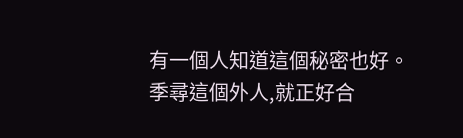有一個人知道這個秘密也好。
季尋這個外人,就正好合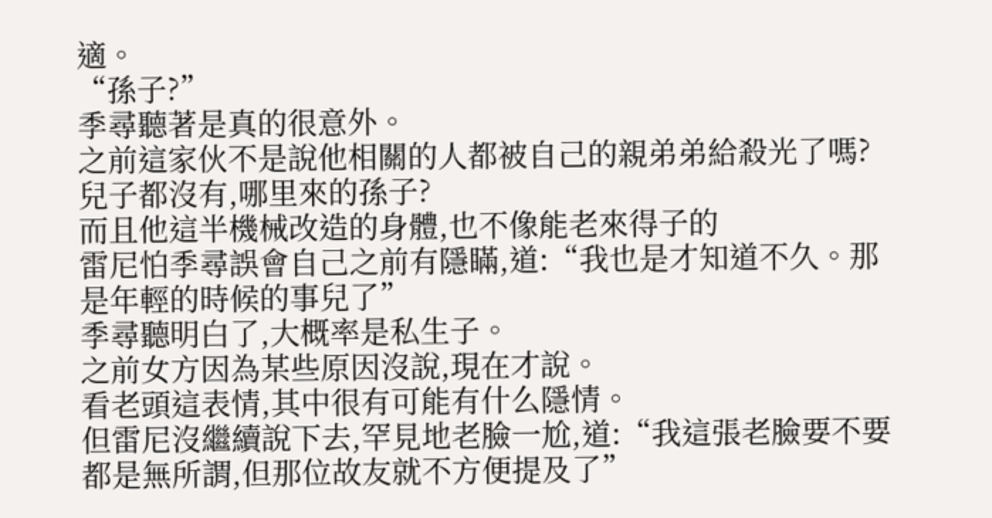適。
“孫子?”
季尋聽著是真的很意外。
之前這家伙不是說他相關的人都被自己的親弟弟給殺光了嗎?兒子都沒有,哪里來的孫子?
而且他這半機械改造的身體,也不像能老來得子的
雷尼怕季尋誤會自己之前有隱瞞,道:“我也是才知道不久。那是年輕的時候的事兒了”
季尋聽明白了,大概率是私生子。
之前女方因為某些原因沒說,現在才說。
看老頭這表情,其中很有可能有什么隱情。
但雷尼沒繼續說下去,罕見地老臉一尬,道:“我這張老臉要不要都是無所謂,但那位故友就不方便提及了”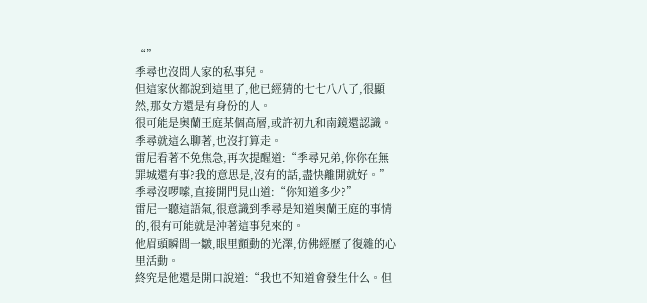“”
季尋也沒問人家的私事兒。
但這家伙都說到這里了,他已經猜的七七八八了,很顯然,那女方還是有身份的人。
很可能是奧蘭王庭某個高層,或許初九和南鏡還認識。
季尋就這么聊著,也沒打算走。
雷尼看著不免焦急,再次提醒道:“季尋兄弟,你你在無罪城還有事?我的意思是,沒有的話,盡快離開就好。”
季尋沒啰嗦,直接開門見山道:“你知道多少?”
雷尼一聽這語氣,很意識到季尋是知道奧蘭王庭的事情的,很有可能就是沖著這事兒來的。
他眉頭瞬間一皺,眼里顫動的光澤,仿佛經歷了復雜的心里活動。
終究是他還是開口說道:“我也不知道會發生什么。但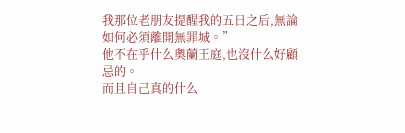我那位老朋友提醒我的五日之后,無論如何必須離開無罪城。”
他不在乎什么奧蘭王庭,也沒什么好顧忌的。
而且自己真的什么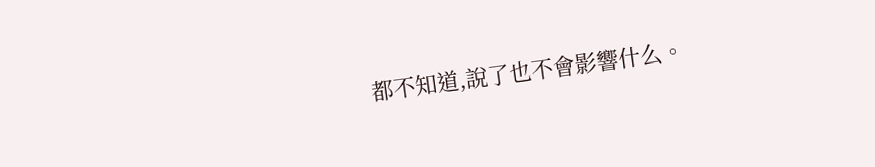都不知道,說了也不會影響什么。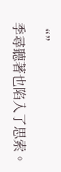“”
季尋聽著也陷入了思索。